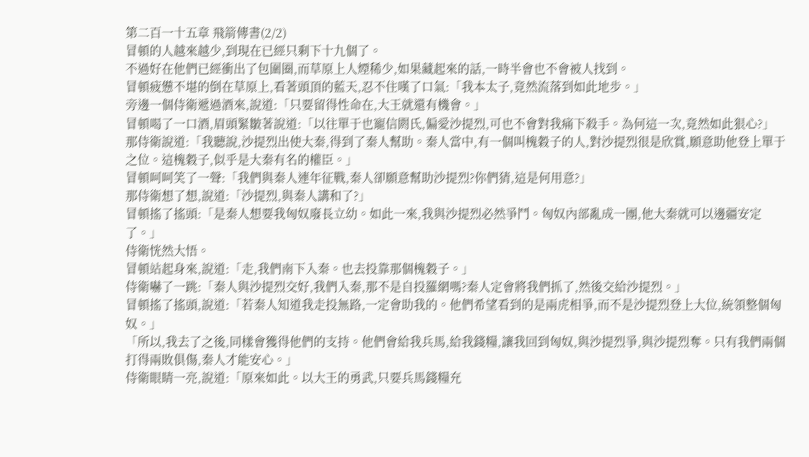第二百一十五章 飛箭傳書(2/2)
冒頓的人越來越少,到現在已經只剩下十九個了。
不過好在他們已經衝出了包圍圈,而草原上人煙稀少,如果藏起來的話,一時半會也不會被人找到。
冒頓疲憊不堪的倒在草原上,看著頭頂的藍天,忍不住嘆了口氣:「我本太子,竟然流落到如此地步。」
旁邊一個侍衛遞過酒來,說道:「只要留得性命在,大王就還有機會。」
冒頓喝了一口酒,眉頭緊皺著說道:「以往單于也寵信閼氏,偏愛沙提烈,可也不會對我痛下殺手。為何這一次,竟然如此狠心?」
那侍衛說道:「我聽說,沙提烈出使大秦,得到了秦人幫助。秦人當中,有一個叫槐穀子的人,對沙提烈很是欣賞,願意助他登上單于之位。這槐穀子,似乎是大秦有名的權臣。」
冒頓呵呵笑了一聲:「我們與秦人連年征戰,秦人卻願意幫助沙提烈?你們猜,這是何用意?」
那侍衛想了想,說道:「沙提烈,與秦人講和了?」
冒頓搖了搖頭:「是秦人想要我匈奴廢長立幼。如此一來,我與沙提烈必然爭鬥。匈奴內部亂成一團,他大秦就可以邊疆安定了。」
侍衛恍然大悟。
冒頓站起身來,說道:「走,我們南下入秦。也去投靠那個槐穀子。」
侍衛嚇了一跳:「秦人與沙提烈交好,我們入秦,那不是自投羅網嗎?秦人定會將我們抓了,然後交給沙提烈。」
冒頓搖了搖頭,說道:「若秦人知道我走投無路,一定會助我的。他們希望看到的是兩虎相爭,而不是沙提烈登上大位,統領整個匈奴。」
「所以,我去了之後,同樣會獲得他們的支持。他們會給我兵馬,給我錢糧,讓我回到匈奴,與沙提烈爭,與沙提烈奪。只有我們兩個打得兩敗俱傷,秦人才能安心。」
侍衛眼睛一亮,說道:「原來如此。以大王的勇武,只要兵馬錢糧充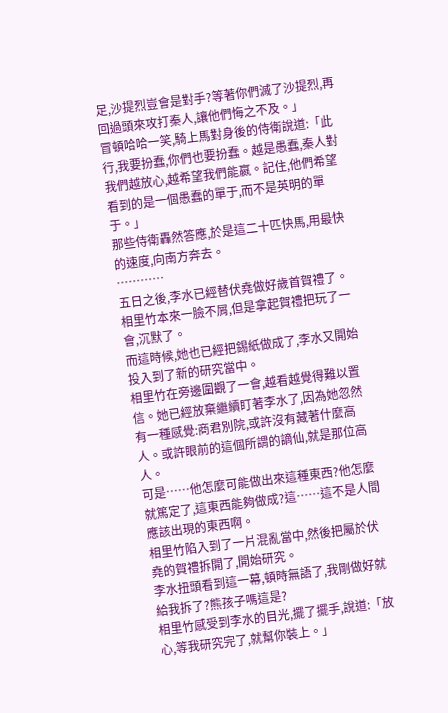足,沙提烈豈會是對手?等著你們滅了沙提烈,再回過頭來攻打秦人,讓他們悔之不及。」
冒頓哈哈一笑,騎上馬對身後的侍衛說道:「此行,我要扮蠢,你們也要扮蠢。越是愚蠢,秦人對我們越放心,越希望我們能嬴。記住,他們希望看到的是一個愚蠢的單于,而不是英明的單于。」
那些侍衛轟然答應,於是這二十匹快馬,用最快的速度,向南方奔去。
…………
五日之後,李水已經替伏堯做好歲首賀禮了。相里竹本來一臉不屑,但是拿起賀禮把玩了一會,沉默了。
而這時候,她也已經把錫紙做成了,李水又開始投入到了新的研究當中。
相里竹在旁邊圍觀了一會,越看越覺得難以置信。她已經放棄繼續盯著李水了,因為她忽然有一種感覺:商君別院,或許沒有藏著什麼高人。或許眼前的這個所謂的謫仙,就是那位高人。
可是……他怎麼可能做出來這種東西?他怎麼就篤定了,這東西能夠做成?這……這不是人間應該出現的東西啊。
相里竹陷入到了一片混亂當中,然後把屬於伏堯的賀禮拆開了,開始研究。
李水扭頭看到這一幕,頓時無語了,我剛做好就給我拆了?熊孩子嗎這是?
相里竹感受到李水的目光,擺了擺手,說道:「放心,等我研究完了,就幫你裝上。」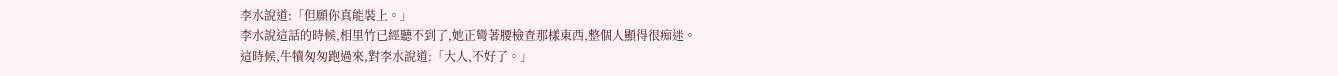李水說道:「但願你真能裝上。」
李水說這話的時候,相里竹已經聽不到了,她正彎著腰檢查那樣東西,整個人顯得很痴迷。
這時候,牛犢匆匆跑過來,對李水說道:「大人,不好了。」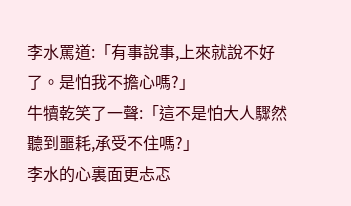李水罵道:「有事說事,上來就說不好了。是怕我不擔心嗎?」
牛犢乾笑了一聲:「這不是怕大人驟然聽到噩耗,承受不住嗎?」
李水的心裏面更忐忑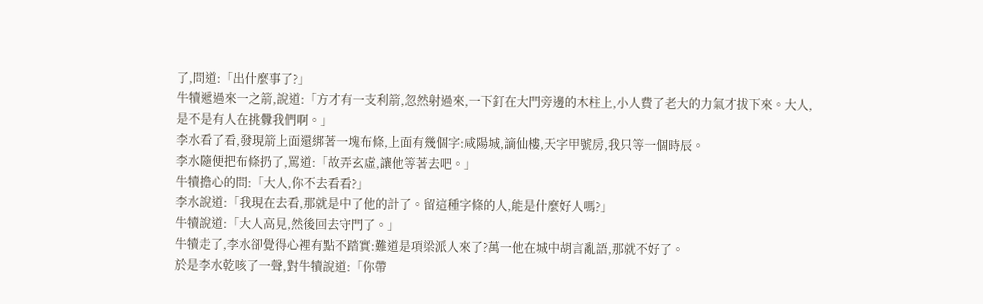了,問道:「出什麼事了?」
牛犢遞過來一之箭,說道:「方才有一支利箭,忽然射過來,一下釘在大門旁邊的木柱上,小人費了老大的力氣才拔下來。大人,是不是有人在挑釁我們啊。」
李水看了看,發現箭上面還綁著一塊布條,上面有幾個字:咸陽城,謫仙樓,天字甲號房,我只等一個時辰。
李水隨便把布條扔了,罵道:「故弄玄虛,讓他等著去吧。」
牛犢擔心的問:「大人,你不去看看?」
李水說道:「我現在去看,那就是中了他的計了。留這種字條的人,能是什麼好人嗎?」
牛犢說道:「大人高見,然後回去守門了。」
牛犢走了,李水卻覺得心裡有點不踏實:難道是項梁派人來了?萬一他在城中胡言亂語,那就不好了。
於是李水乾咳了一聲,對牛犢說道:「你帶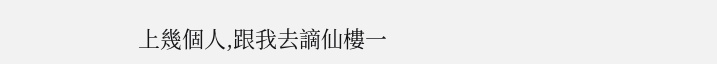上幾個人,跟我去謫仙樓一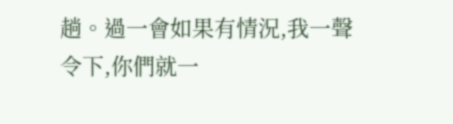趟。過一會如果有情況,我一聲令下,你們就一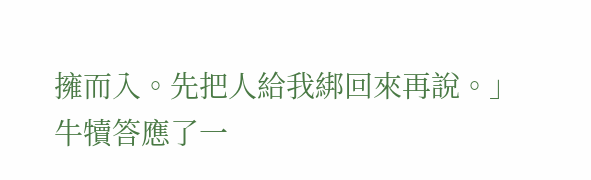擁而入。先把人給我綁回來再說。」
牛犢答應了一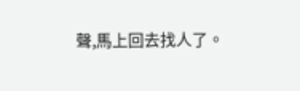聲,馬上回去找人了。